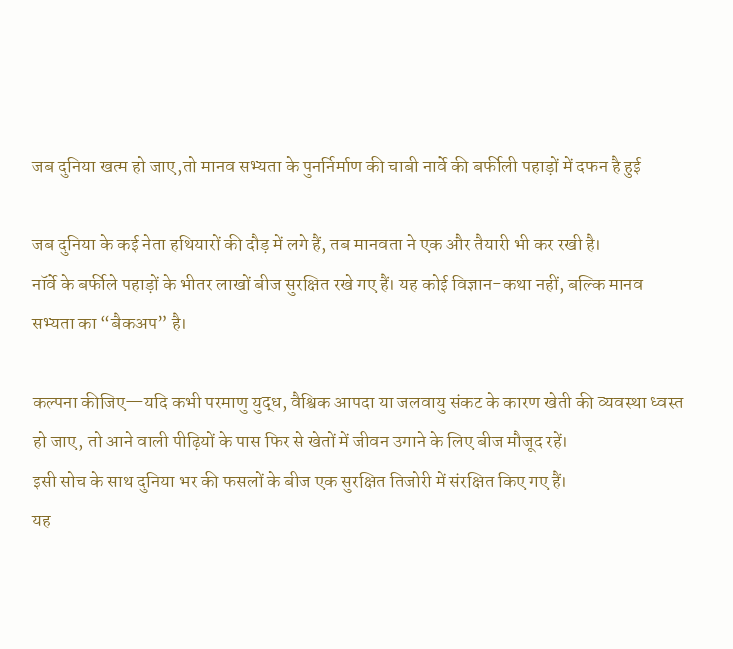जब दुनिया खत्म हो जाए,तो मानव सभ्यता के पुनर्निर्माण की चाबी नार्वे की बर्फीली पहाड़ों में दफन है हुई

जब दुनिया के कई नेता हथियारों की दौड़ में लगे हैं, तब मानवता ने एक और तैयारी भी कर रखी है।
नॉर्वे के बर्फीले पहाड़ों के भीतर लाखों बीज सुरक्षित रखे गए हैं। यह कोई विज्ञान-कथा नहीं, बल्कि मानव सभ्यता का “बैकअप” है।

कल्पना कीजिए—यदि कभी परमाणु युद्ध, वैश्विक आपदा या जलवायु संकट के कारण खेती की व्यवस्था ध्वस्त हो जाए, तो आने वाली पीढ़ियों के पास फिर से खेतों में जीवन उगाने के लिए बीज मौजूद रहें।
इसी सोच के साथ दुनिया भर की फसलों के बीज एक सुरक्षित तिजोरी में संरक्षित किए गए हैं।
यह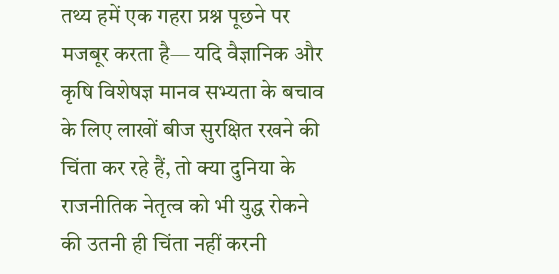तथ्य हमें एक गहरा प्रश्न पूछने पर मजबूर करता है— यदि वैज्ञानिक और कृषि विशेषज्ञ मानव सभ्यता के बचाव के लिए लाखों बीज सुरक्षित रखने की चिंता कर रहे हैं, तो क्या दुनिया के राजनीतिक नेतृत्व को भी युद्ध रोकने की उतनी ही चिंता नहीं करनी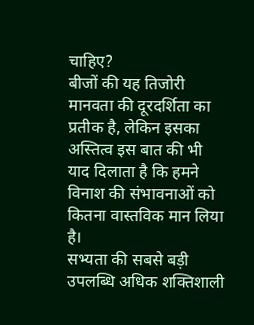चाहिए?
बीजों की यह तिजोरी मानवता की दूरदर्शिता का प्रतीक है, लेकिन इसका अस्तित्व इस बात की भी याद दिलाता है कि हमने विनाश की संभावनाओं को कितना वास्तविक मान लिया है।
सभ्यता की सबसे बड़ी उपलब्धि अधिक शक्तिशाली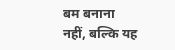बम बनाना नहीं, बल्कि यह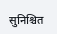सुनिश्चित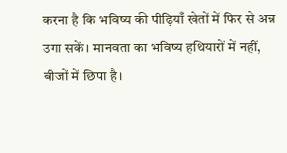करना है कि भविष्य की पीढ़ियाँ खेतों में फिर से अन्न उगा सकें। मानवता का भविष्य हथियारों में नहीं, बीजों में छिपा है।